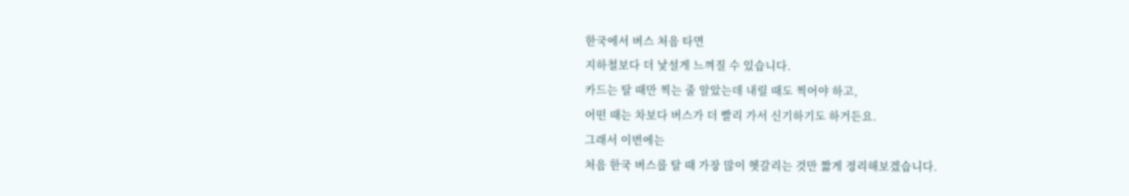한국에서 버스 처음 타면
지하철보다 더 낯설게 느껴질 수 있습니다.
카드는 탈 때만 찍는 줄 알았는데 내릴 때도 찍어야 하고,
어떤 때는 차보다 버스가 더 빨리 가서 신기하기도 하거든요.
그래서 이번에는
처음 한국 버스를 탈 때 가장 많이 헷갈리는 것만 짧게 정리해보겠습니다.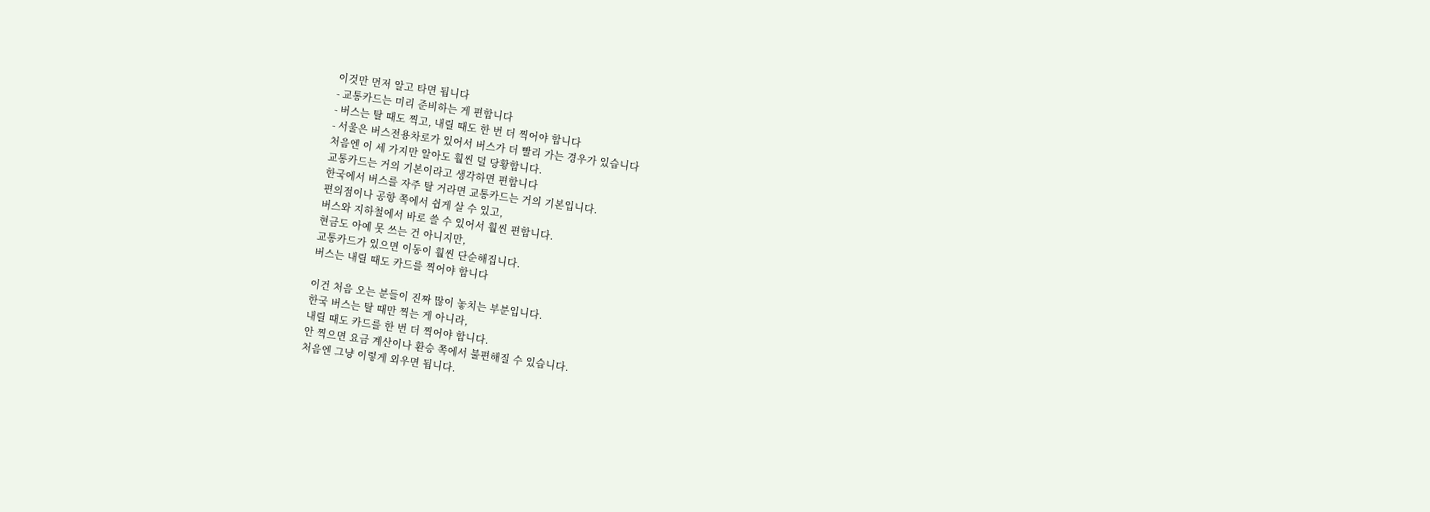이것만 먼저 알고 타면 됩니다
- 교통카드는 미리 준비하는 게 편합니다
- 버스는 탈 때도 찍고, 내릴 때도 한 번 더 찍어야 합니다
- 서울은 버스전용차로가 있어서 버스가 더 빨리 가는 경우가 있습니다
처음엔 이 세 가지만 알아도 훨씬 덜 당황합니다.
교통카드는 거의 기본이라고 생각하면 편합니다
한국에서 버스를 자주 탈 거라면 교통카드는 거의 기본입니다.
편의점이나 공항 쪽에서 쉽게 살 수 있고,
버스와 지하철에서 바로 쓸 수 있어서 훨씬 편합니다.
현금도 아예 못 쓰는 건 아니지만,
교통카드가 있으면 이동이 훨씬 단순해집니다.
버스는 내릴 때도 카드를 찍어야 합니다

이건 처음 오는 분들이 진짜 많이 놓치는 부분입니다.
한국 버스는 탈 때만 찍는 게 아니라,
내릴 때도 카드를 한 번 더 찍어야 합니다.
안 찍으면 요금 계산이나 환승 쪽에서 불편해질 수 있습니다.
처음엔 그냥 이렇게 외우면 됩니다.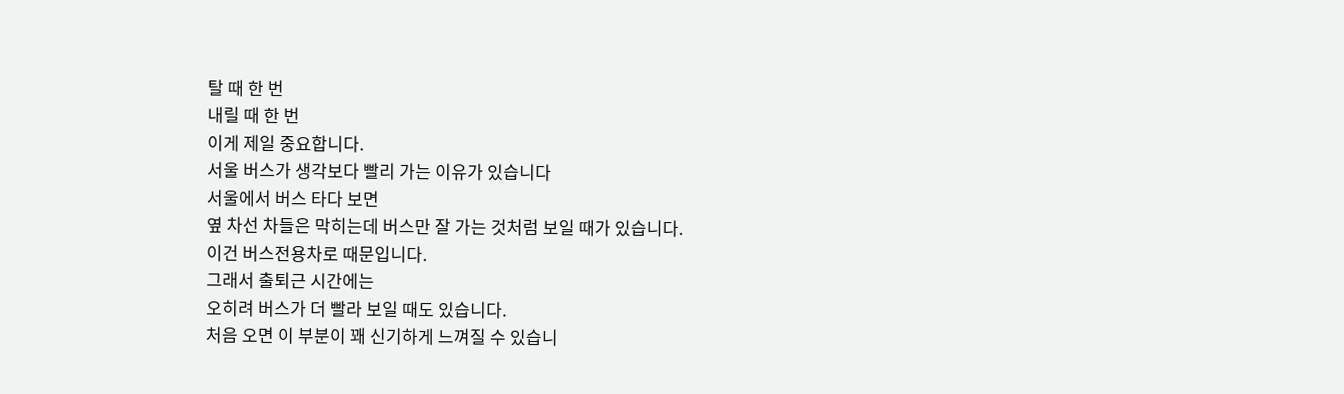탈 때 한 번
내릴 때 한 번
이게 제일 중요합니다.
서울 버스가 생각보다 빨리 가는 이유가 있습니다
서울에서 버스 타다 보면
옆 차선 차들은 막히는데 버스만 잘 가는 것처럼 보일 때가 있습니다.
이건 버스전용차로 때문입니다.
그래서 출퇴근 시간에는
오히려 버스가 더 빨라 보일 때도 있습니다.
처음 오면 이 부분이 꽤 신기하게 느껴질 수 있습니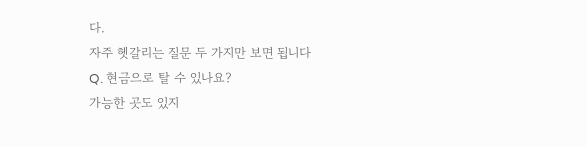다.
자주 헷갈리는 질문 두 가지만 보면 됩니다
Q. 현금으로 탈 수 있나요?
가능한 곳도 있지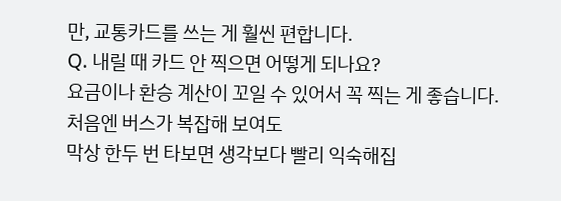만, 교통카드를 쓰는 게 훨씬 편합니다.
Q. 내릴 때 카드 안 찍으면 어떻게 되나요?
요금이나 환승 계산이 꼬일 수 있어서 꼭 찍는 게 좋습니다.
처음엔 버스가 복잡해 보여도
막상 한두 번 타보면 생각보다 빨리 익숙해집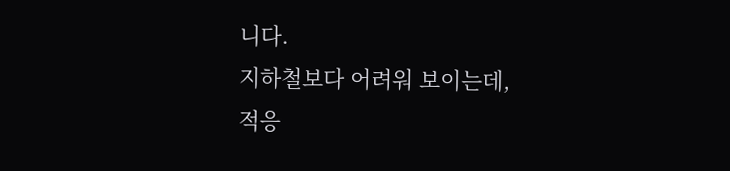니다.
지하철보다 어려워 보이는데,
적응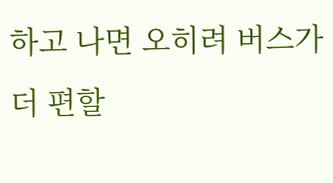하고 나면 오히려 버스가 더 편할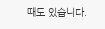때도 있습니다.